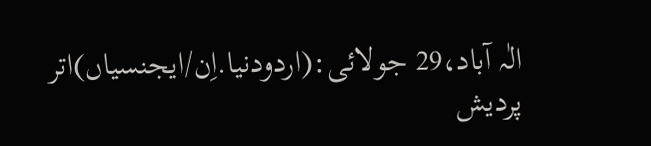الٰہ آباد،29 جولائی:(اردودنیا.اِن/ایجنسیاں)اتر پردیش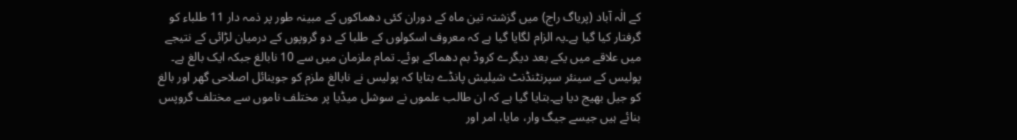کے الٰہ آباد (پریاگ راج) میں گزشتہ تین ماہ کے دوران کئی دھماکوں کے مبینہ طور پر ذمہ دار 11 طلباء کو گرفتار کیا گیا ہے۔یہ الزام لگایا گیا ہے کہ معروف اسکولوں کے طلبا کے دو گروپوں کے درمیان لڑائی کے نتیجے میں علاقے میں یکے بعد دیگرے کروڈ بم دھماکے ہوئے۔ تمام ملزمان میں سے 10 نابالغ جبکہ ایک بالغ ہے۔ پولیس کے سینئر سپرنٹنڈنٹ شیلیش پانڈے بتایا کہ پولیس نے نابالغ ملزم کو جوینائل اصلاحی گھر اور بالغ کو جیل بھیج دیا ہے۔بتایا گیا ہے کہ ان طالب علموں نے سوشل میڈیا پر مختلف ناموں سے مختلف گروپس بنائے ہیں جیسے جیگ وار، مایا، امر اور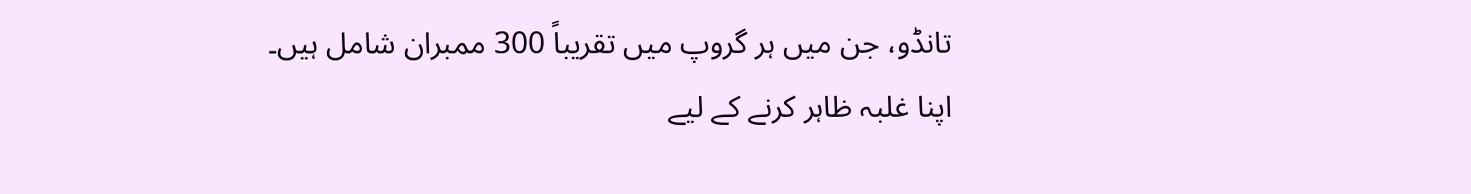تانڈو، جن میں ہر گروپ میں تقریباً 300 ممبران شامل ہیں۔
اپنا غلبہ ظاہر کرنے کے لیے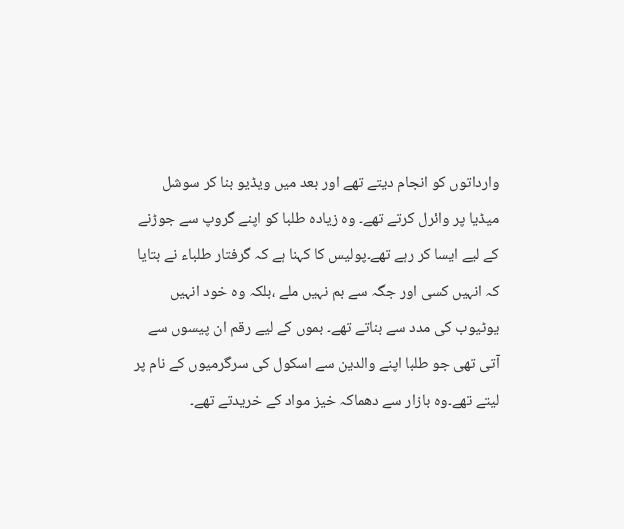وارداتوں کو انجام دیتے تھے اور بعد میں ویڈیو بنا کر سوشل میڈیا پر وائرل کرتے تھے۔ وہ زیادہ طلبا کو اپنے گروپ سے جوڑنے کے لیے ایسا کر رہے تھے۔پولیس کا کہنا ہے کہ گرفتار طلباء نے بتایا کہ انہیں کسی اور جگہ سے بم نہیں ملے ،بلکہ وہ خود انہیں یوٹیوب کی مدد سے بناتے تھے۔ بموں کے لیے رقم ان پیسوں سے آتی تھی جو طلبا اپنے والدین سے اسکول کی سرگرمیوں کے نام پر لیتے تھے۔وہ بازار سے دھماکہ خیز مواد کے خریدتے تھے۔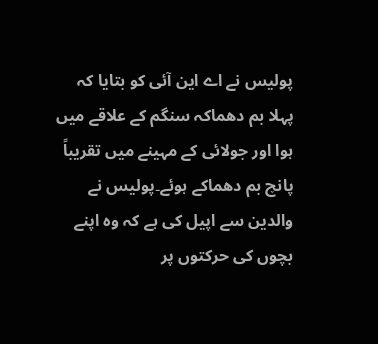پولیس نے اے این آئی کو بتایا کہ پہلا بم دھماکہ سنگم کے علاقے میں ہوا اور جولائی کے مہینے میں تقریباً پانچ بم دھماکے ہوئے۔پولیس نے والدین سے اپیل کی ہے کہ وہ اپنے بچوں کی حرکتوں پر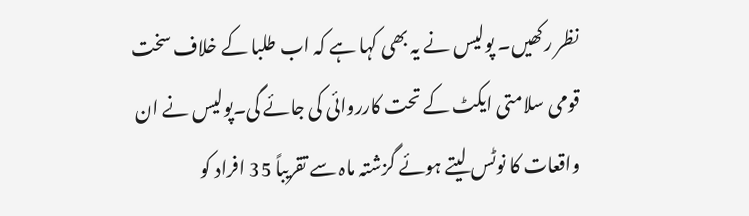نظر رکھیں۔ پولیس نے یہ بھی کہا ہے کہ اب طلبا کے خلاف سخت قومی سلامتی ایکٹ کے تحت کارروائی کی جائے گی۔پولیس نے ان واقعات کا نوٹس لیتے ہوئے گزشتہ ماہ سے تقریباً 35 افراد کو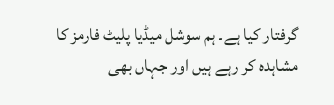گرفتار کیا ہے۔ ہم سوشل میڈیا پلیٹ فارمز کا مشاہدہ کر رہے ہیں اور جہاں بھی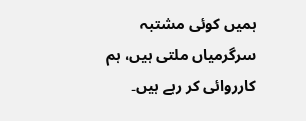ہمیں کوئی مشتبہ سرگرمیاں ملتی ہیں، ہم کارروائی کر رہے ہیں۔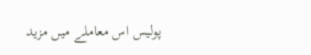پولیس اس معاملے میں مزید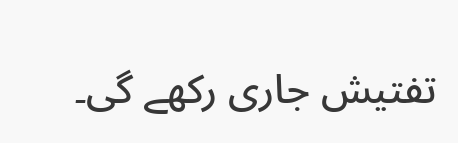تفتیش جاری رکھے گی۔